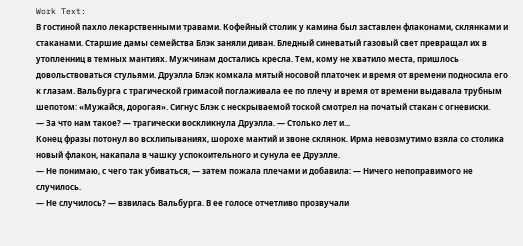Work Text:
В гостиной пахло лекарственными травами. Кофейный столик у камина был заставлен флаконами, склянками и стаканами. Старшие дамы семейства Блэк заняли диван. Бледный синеватый газовый свет превращал их в утопленниц в темных мантиях. Мужчинам достались кресла. Тем, кому не хватило места, пришлось довольствоваться стульями. Друэлла Блэк комкала мятый носовой платочек и время от времени подносила его к глазам. Вальбурга с трагической гримасой поглаживала ее по плечу и время от времени выдавала трубным шепотом: «Мужайся, дорогая». Сигнус Блэк с нескрываемой тоской смотрел на початый стакан с огневиски.
— За что нам такое? — трагически воскликнула Друэлла. — Столько лет и...
Конец фразы потонул во всхлипываниях, шорохе мантий и звоне склянок. Ирма невозмутимо взяла со столика новый флакон, накапала в чашку успокоительного и сунула ее Друэлле.
— Не понимаю, с чего так убиваться, — затем пожала плечами и добавила: — Ничего непоправимого не случилось.
— Не случилось? — взвилась Вальбурга. В ее голосе отчетливо прозвучали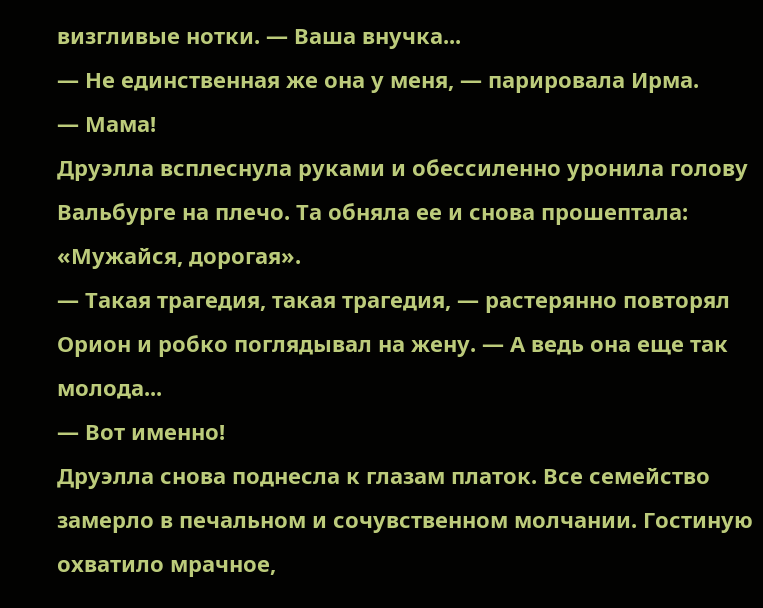визгливые нотки. — Ваша внучка...
— Не единственная же она у меня, — парировала Ирма.
— Мама!
Друэлла всплеснула руками и обессиленно уронила голову Вальбурге на плечо. Та обняла ее и снова прошептала: «Мужайся, дорогая».
— Такая трагедия, такая трагедия, — растерянно повторял Орион и робко поглядывал на жену. — А ведь она еще так молода...
— Вот именно!
Друэлла снова поднесла к глазам платок. Все семейство замерло в печальном и сочувственном молчании. Гостиную охватило мрачное,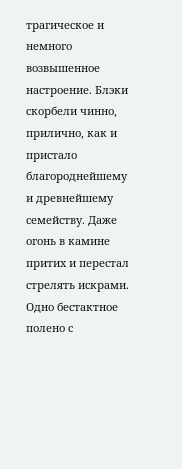трагическое и немного возвышенное настроение. Блэки скорбели чинно, прилично, как и пристало благороднейшему и древнейшему семейству. Даже огонь в камине притих и перестал стрелять искрами. Одно бестактное полено с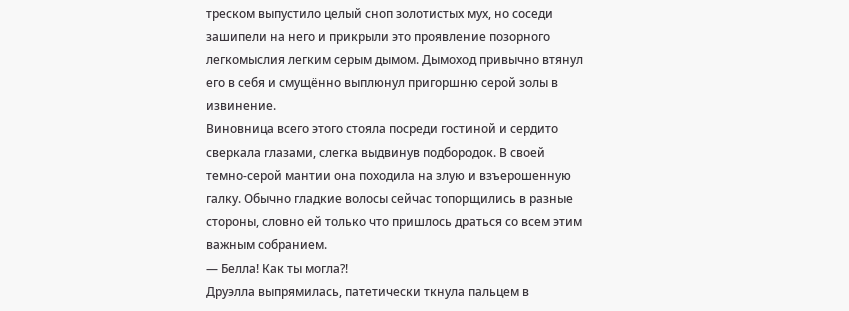треском выпустило целый сноп золотистых мух, но соседи зашипели на него и прикрыли это проявление позорного легкомыслия легким серым дымом. Дымоход привычно втянул его в себя и смущённо выплюнул пригоршню серой золы в извинение.
Виновница всего этого стояла посреди гостиной и сердито сверкала глазами, слегка выдвинув подбородок. В своей темно-серой мантии она походила на злую и взъерошенную галку. Обычно гладкие волосы сейчас топорщились в разные стороны, словно ей только что пришлось драться со всем этим важным собранием.
— Белла! Как ты могла?!
Друэлла выпрямилась, патетически ткнула пальцем в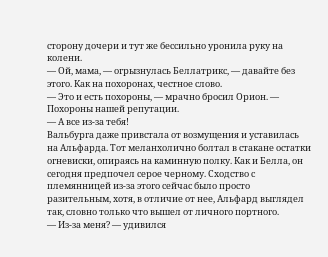сторону дочери и тут же бессильно уронила руку на колени.
— Ой, мама, — огрызнулась Беллатрикс, — давайте без этого. Как на похоронах, честное слово.
— Это и есть похороны, — мрачно бросил Орион. — Похороны нашей репутации.
— А все из-за тебя!
Вальбурга даже привстала от возмущения и уставилась на Альфарда. Тот меланхолично болтал в стакане остатки огневиски, опираясь на каминную полку. Как и Белла, он сегодня предпочел серое черному. Сходство с племянницей из-за этого сейчас было просто разительным, хотя, в отличие от нее, Альфард выглядел так, словно только что вышел от личного портного.
— Из-за меня? — удивился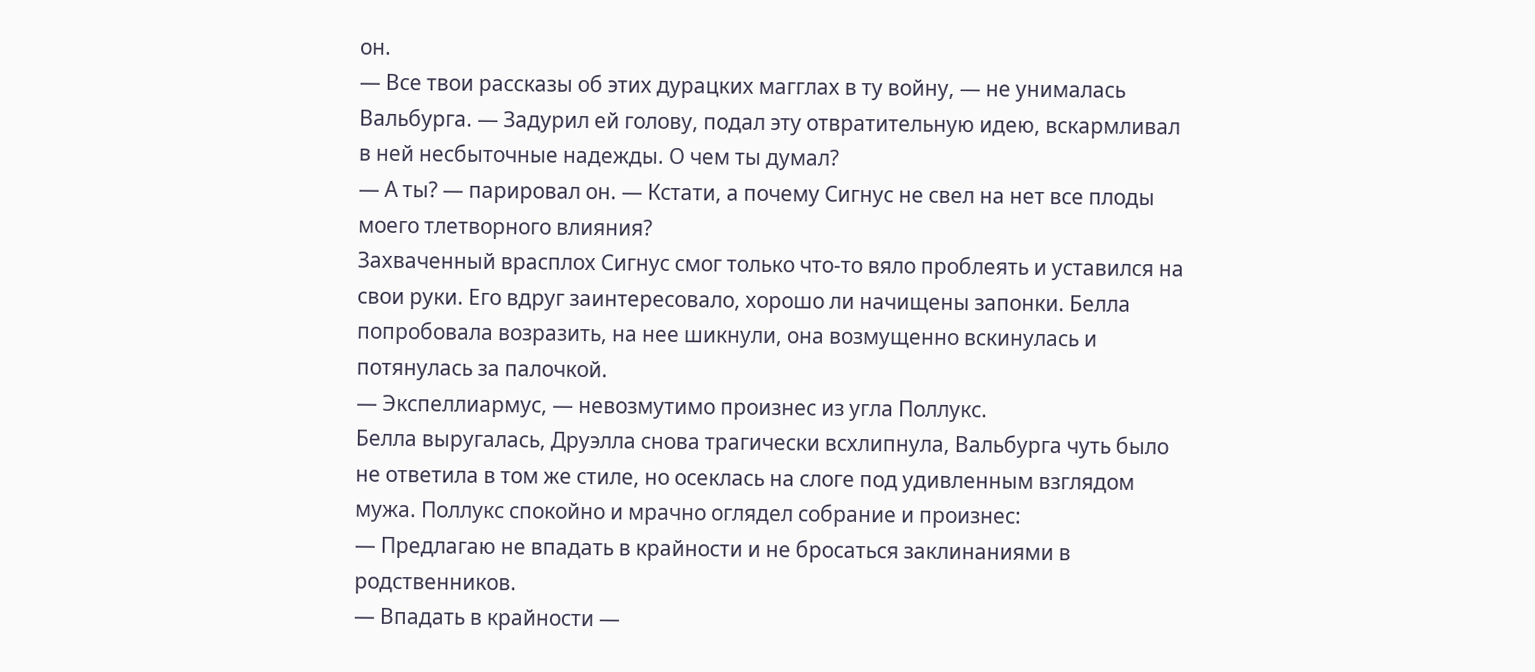он.
— Все твои рассказы об этих дурацких магглах в ту войну, — не унималась Вальбурга. — Задурил ей голову, подал эту отвратительную идею, вскармливал в ней несбыточные надежды. О чем ты думал?
— А ты? — парировал он. — Кстати, а почему Сигнус не свел на нет все плоды моего тлетворного влияния?
Захваченный врасплох Сигнус смог только что-то вяло проблеять и уставился на свои руки. Его вдруг заинтересовало, хорошо ли начищены запонки. Белла попробовала возразить, на нее шикнули, она возмущенно вскинулась и потянулась за палочкой.
— Экспеллиармус, — невозмутимо произнес из угла Поллукс.
Белла выругалась, Друэлла снова трагически всхлипнула, Вальбурга чуть было не ответила в том же стиле, но осеклась на слоге под удивленным взглядом мужа. Поллукс спокойно и мрачно оглядел собрание и произнес:
— Предлагаю не впадать в крайности и не бросаться заклинаниями в родственников.
— Впадать в крайности —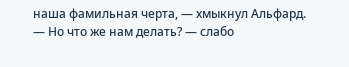наша фамильная черта, — хмыкнул Альфард.
— Но что же нам делать? — слабо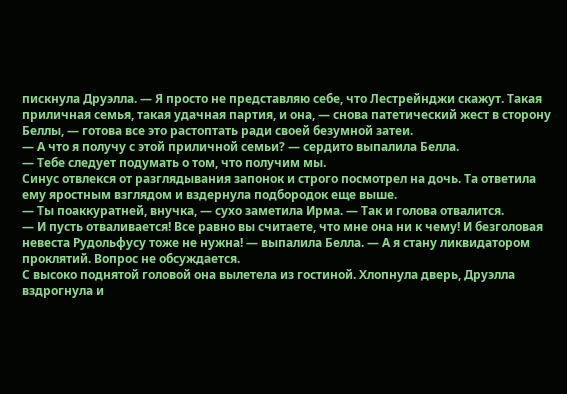пискнула Друэлла. — Я просто не представляю себе, что Лестрейнджи скажут. Такая приличная семья, такая удачная партия, и она, — снова патетический жест в сторону Беллы, — готова все это растоптать ради своей безумной затеи.
— А что я получу с этой приличной семьи? — сердито выпалила Белла.
— Тебе следует подумать о том, что получим мы.
Синус отвлекся от разглядывания запонок и строго посмотрел на дочь. Та ответила ему яростным взглядом и вздернула подбородок еще выше.
— Ты поаккуратней, внучка, — сухо заметила Ирма. — Так и голова отвалится.
— И пусть отваливается! Все равно вы считаете, что мне она ни к чему! И безголовая невеста Рудольфусу тоже не нужна! — выпалила Белла. — А я стану ликвидатором проклятий. Вопрос не обсуждается.
С высоко поднятой головой она вылетела из гостиной. Хлопнула дверь, Друэлла вздрогнула и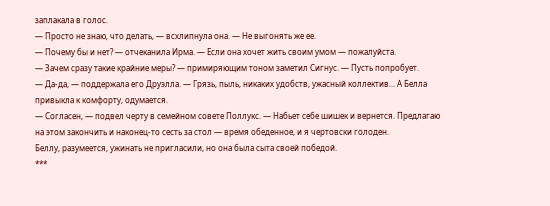заплакала в голос.
— Просто не знаю, что делать, — всхлипнула она. — Не выгонять же ее.
— Почему бы и нет? — отчеканила Ирма. — Если она хочет жить своим умом — пожалуйста.
— Зачем сразу такие крайние меры? — примиряющим тоном заметил Сигнус. — Пусть попробует.
— Да-да, — поддержала его Друэлла. — Грязь, пыль, никаких удобств, ужасный коллектив... А Белла привыкла к комфорту, одумается.
— Согласен, — подвел черту в семейном совете Поллукс. — Набьет себе шишек и вернется. Предлагаю на этом закончить и наконец-то сесть за стол — время обеденное, и я чертовски голоден.
Беллу, разумеется, ужинать не пригласили, но она была сыта своей победой.
***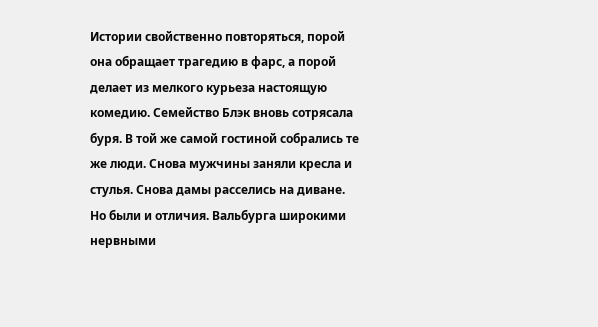Истории свойственно повторяться, порой она обращает трагедию в фарс, а порой делает из мелкого курьеза настоящую комедию. Семейство Блэк вновь сотрясала буря. В той же самой гостиной собрались те же люди. Снова мужчины заняли кресла и стулья. Снова дамы расселись на диване. Но были и отличия. Вальбурга широкими нервными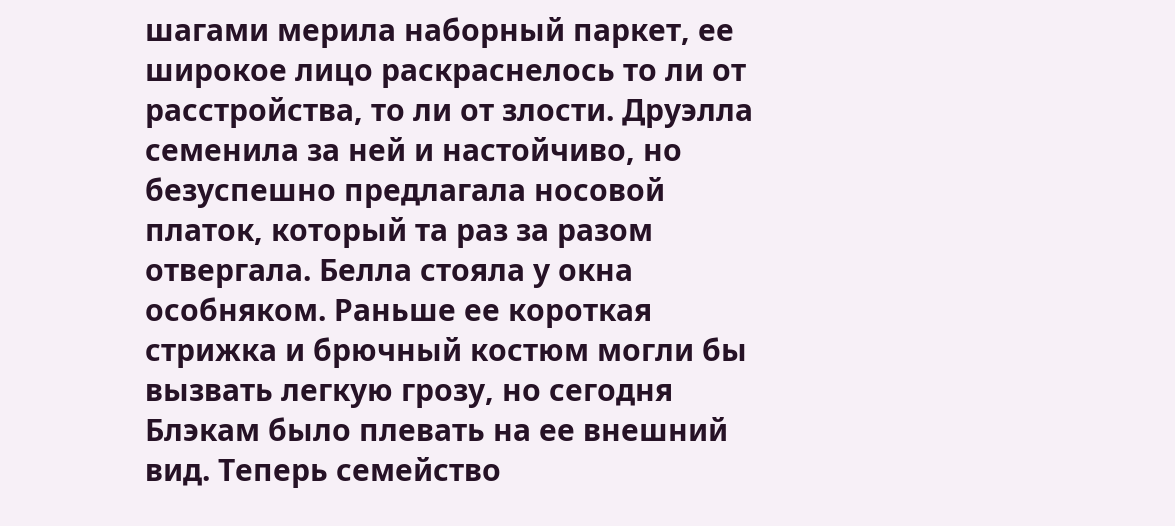шагами мерила наборный паркет, ее широкое лицо раскраснелось то ли от расстройства, то ли от злости. Друэлла семенила за ней и настойчиво, но безуспешно предлагала носовой платок, который та раз за разом отвергала. Белла стояла у окна особняком. Раньше ее короткая стрижка и брючный костюм могли бы вызвать легкую грозу, но сегодня Блэкам было плевать на ее внешний вид. Теперь семейство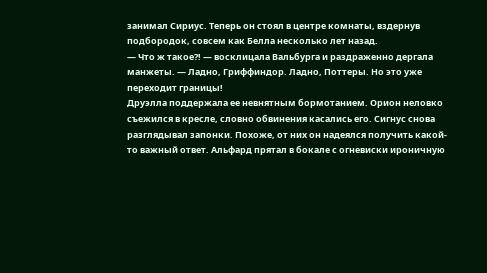занимал Сириус. Теперь он стоял в центре комнаты, вздернув подбородок, совсем как Белла несколько лет назад.
— Что ж такое?! — восклицала Вальбурга и раздраженно дергала манжеты. — Ладно, Гриффиндор. Ладно, Поттеры. Но это уже переходит границы!
Друэлла поддержала ее невнятным бормотанием. Орион неловко съежился в кресле, словно обвинения касались его. Сигнус снова разглядывал запонки. Похоже, от них он надеялся получить какой-то важный ответ. Альфард прятал в бокале с огневиски ироничную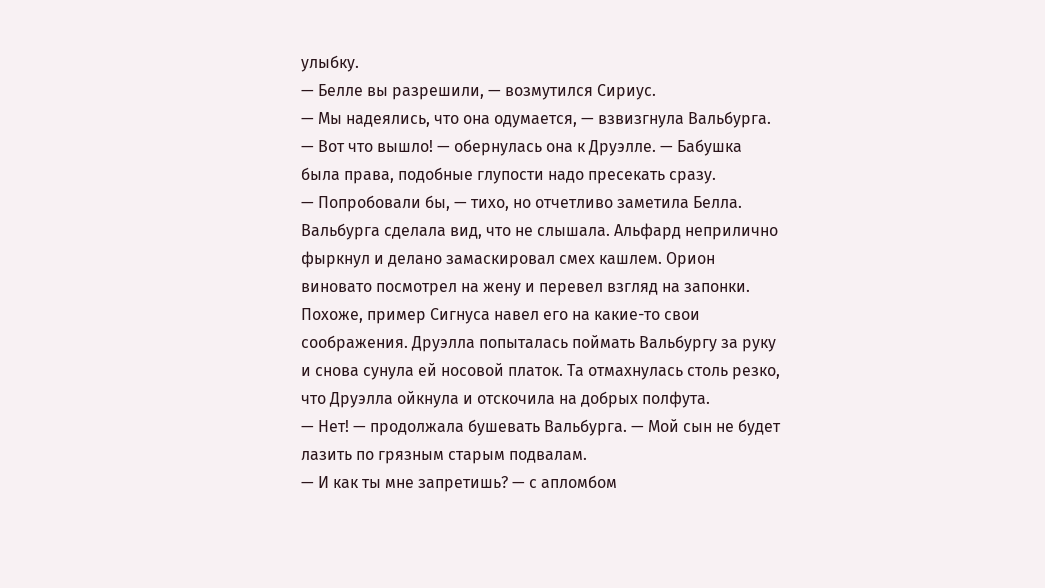улыбку.
— Белле вы разрешили, — возмутился Сириус.
— Мы надеялись, что она одумается, — взвизгнула Вальбурга. — Вот что вышло! — обернулась она к Друэлле. — Бабушка была права, подобные глупости надо пресекать сразу.
— Попробовали бы, — тихо, но отчетливо заметила Белла.
Вальбурга сделала вид, что не слышала. Альфард неприлично фыркнул и делано замаскировал смех кашлем. Орион виновато посмотрел на жену и перевел взгляд на запонки. Похоже, пример Сигнуса навел его на какие-то свои соображения. Друэлла попыталась поймать Вальбургу за руку и снова сунула ей носовой платок. Та отмахнулась столь резко, что Друэлла ойкнула и отскочила на добрых полфута.
— Нет! — продолжала бушевать Вальбурга. — Мой сын не будет лазить по грязным старым подвалам.
— И как ты мне запретишь? — с апломбом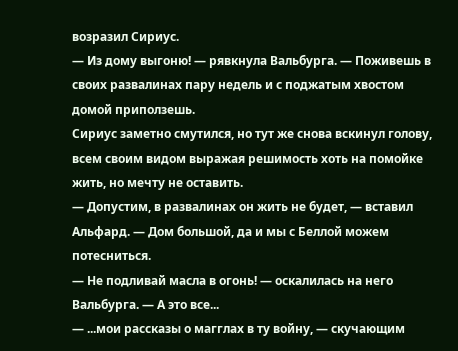возразил Сириус.
— Из дому выгоню! — рявкнула Вальбурга. — Поживешь в своих развалинах пару недель и с поджатым хвостом домой приползешь.
Сириус заметно смутился, но тут же снова вскинул голову, всем своим видом выражая решимость хоть на помойке жить, но мечту не оставить.
— Допустим, в развалинах он жить не будет, — вставил Альфард. — Дом большой, да и мы с Беллой можем потесниться.
— Не подливай масла в огонь! — оскалилась на него Вальбурга. — А это все...
— ...мои рассказы о магглах в ту войну, — скучающим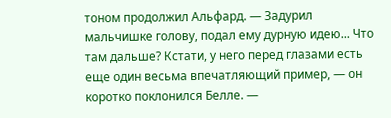тоном продолжил Альфард. — Задурил мальчишке голову, подал ему дурную идею... Что там дальше? Кстати, у него перед глазами есть еще один весьма впечатляющий пример, — он коротко поклонился Белле. —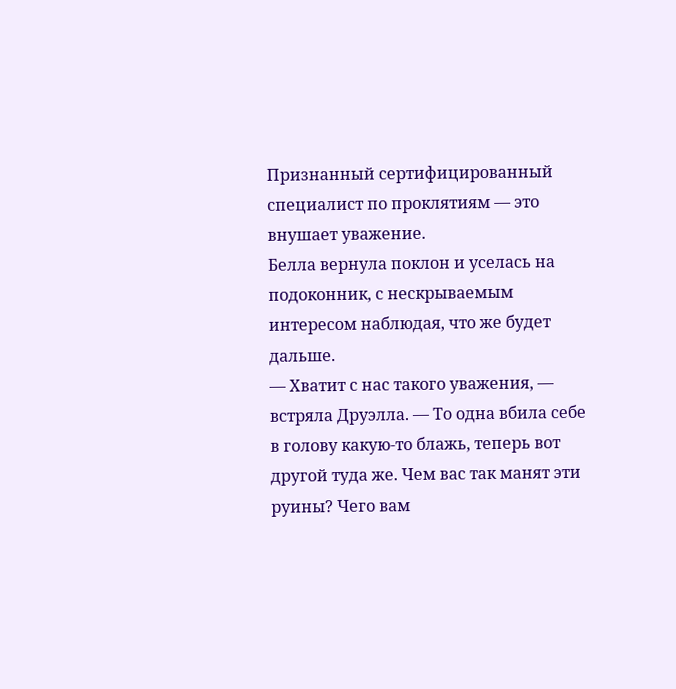Признанный сертифицированный специалист по проклятиям — это внушает уважение.
Белла вернула поклон и уселась на подоконник, с нескрываемым интересом наблюдая, что же будет дальше.
— Хватит с нас такого уважения, — встряла Друэлла. — То одна вбила себе в голову какую-то блажь, теперь вот другой туда же. Чем вас так манят эти руины? Чего вам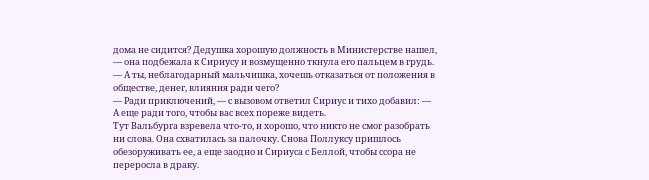дома не сидится? Дедушка хорошую должность в Министерстве нашел, — она подбежала к Сириусу и возмущенно ткнула его пальцем в грудь. — А ты, неблагодарный мальчишка, хочешь отказаться от положения в обществе, денег, влияния ради чего?
— Ради приключений, — с вызовом ответил Сириус и тихо добавил: — А еще ради того, чтобы вас всех пореже видеть.
Тут Вальбурга взревела что-то, и хорошо, что никто не смог разобрать ни слова. Она схватилась за палочку. Снова Поллуксу пришлось обезоруживать ее, а еще заодно и Сириуса с Беллой, чтобы ссора не переросла в драку.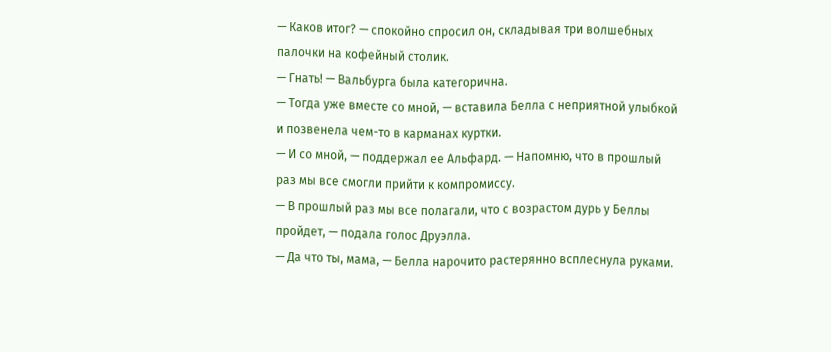— Каков итог? — спокойно спросил он, складывая три волшебных палочки на кофейный столик.
— Гнать! — Вальбурга была категорична.
— Тогда уже вместе со мной, — вставила Белла с неприятной улыбкой и позвенела чем-то в карманах куртки.
— И со мной, — поддержал ее Альфард. — Напомню, что в прошлый раз мы все смогли прийти к компромиссу.
— В прошлый раз мы все полагали, что с возрастом дурь у Беллы пройдет, — подала голос Друэлла.
— Да что ты, мама, — Белла нарочито растерянно всплеснула руками.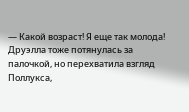— Какой возраст! Я еще так молода!
Друэлла тоже потянулась за палочкой, но перехватила взгляд Поллукса,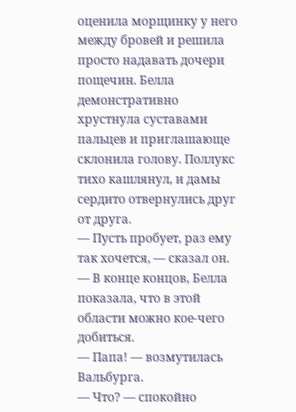оценила морщинку у него между бровей и решила просто надавать дочери пощечин. Белла демонстративно хрустнула суставами пальцев и приглашающе склонила голову. Поллукс тихо кашлянул, и дамы сердито отвернулись друг от друга.
— Пусть пробует, раз ему так хочется, — сказал он. — В конце концов, Белла показала, что в этой области можно кое-чего добиться.
— Папа! — возмутилась Вальбурга.
— Что? — спокойно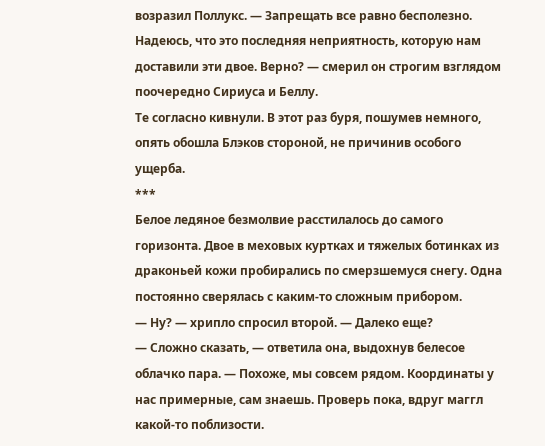возразил Поллукс. — Запрещать все равно бесполезно. Надеюсь, что это последняя неприятность, которую нам доставили эти двое. Верно? — смерил он строгим взглядом поочередно Сириуса и Беллу.
Те согласно кивнули. В этот раз буря, пошумев немного, опять обошла Блэков стороной, не причинив особого ущерба.
***
Белое ледяное безмолвие расстилалось до самого горизонта. Двое в меховых куртках и тяжелых ботинках из драконьей кожи пробирались по смерзшемуся снегу. Одна постоянно сверялась с каким-то сложным прибором.
— Ну? — хрипло спросил второй. — Далеко еще?
— Сложно сказать, — ответила она, выдохнув белесое облачко пара. — Похоже, мы совсем рядом. Координаты у нас примерные, сам знаешь. Проверь пока, вдруг маггл какой-то поблизости.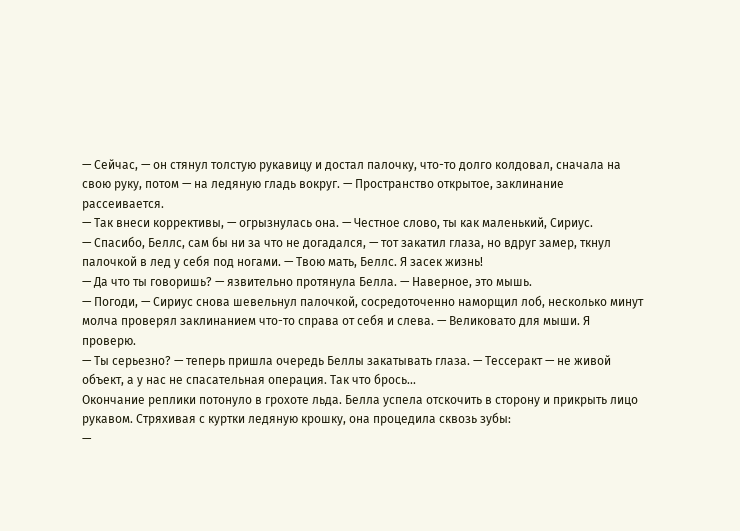— Сейчас, — он стянул толстую рукавицу и достал палочку, что-то долго колдовал, сначала на свою руку, потом — на ледяную гладь вокруг. — Пространство открытое, заклинание рассеивается.
— Так внеси коррективы, — огрызнулась она. — Честное слово, ты как маленький, Сириус.
— Спасибо, Беллс, сам бы ни за что не догадался, — тот закатил глаза, но вдруг замер, ткнул палочкой в лед у себя под ногами. — Твою мать, Беллс. Я засек жизнь!
— Да что ты говоришь? — язвительно протянула Белла. — Наверное, это мышь.
— Погоди, — Сириус снова шевельнул палочкой, сосредоточенно наморщил лоб, несколько минут молча проверял заклинанием что-то справа от себя и слева. — Великовато для мыши. Я проверю.
— Ты серьезно? — теперь пришла очередь Беллы закатывать глаза. — Тессеракт — не живой объект, а у нас не спасательная операция. Так что брось...
Окончание реплики потонуло в грохоте льда. Белла успела отскочить в сторону и прикрыть лицо рукавом. Стряхивая с куртки ледяную крошку, она процедила сквозь зубы:
—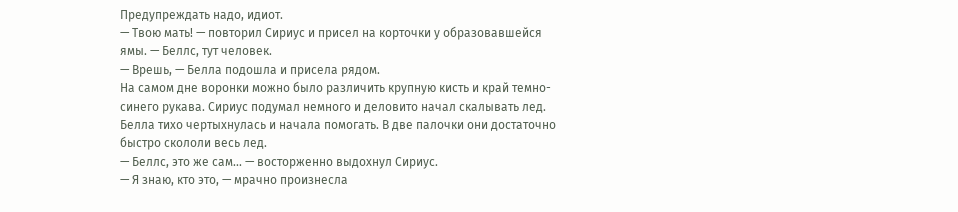Предупреждать надо, идиот.
— Твою мать! — повторил Сириус и присел на корточки у образовавшейся ямы. — Беллс, тут человек.
— Врешь, — Белла подошла и присела рядом.
На самом дне воронки можно было различить крупную кисть и край темно-синего рукава. Сириус подумал немного и деловито начал скалывать лед. Белла тихо чертыхнулась и начала помогать. В две палочки они достаточно быстро скололи весь лед.
— Беллс, это же сам... — восторженно выдохнул Сириус.
— Я знаю, кто это, — мрачно произнесла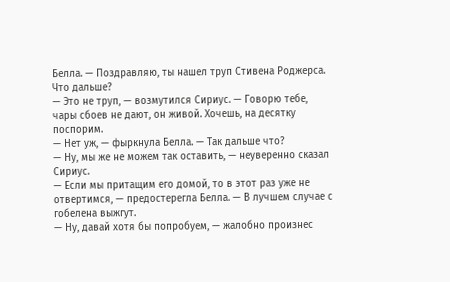Белла. — Поздравляю, ты нашел труп Стивена Роджерса. Что дальше?
— Это не труп, — возмутился Сириус. — Говорю тебе, чары сбоев не дают, он живой. Хочешь, на десятку поспорим.
— Нет уж, — фыркнула Белла. — Так дальше что?
— Ну, мы же не можем так оставить, — неуверенно сказал Сириус.
— Если мы притащим его домой, то в этот раз уже не отвертимся, — предостерегла Белла. — В лучшем случае с гобелена выжгут.
— Ну, давай хотя бы попробуем, — жалобно произнес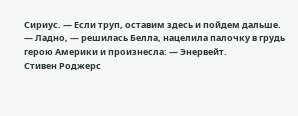Сириус. — Если труп, оставим здесь и пойдем дальше.
— Ладно, — решилась Белла, нацелила палочку в грудь герою Америки и произнесла: — Энервейт.
Стивен Роджерс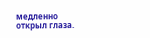медленно открыл глаза.